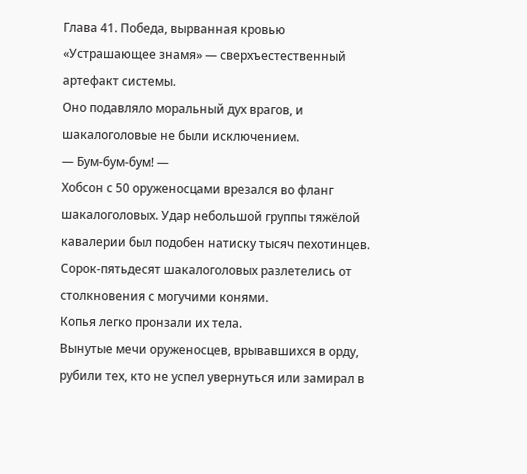Глава 41. Победа, вырванная кровью
«Устрашающее знамя» — сверхъестественный артефакт системы.
Оно подавляло моральный дух врагов, и шакалоголовые не были исключением.
— Бум-бум-бум! —
Хобсон с 50 оруженосцами врезался во фланг шакалоголовых. Удар небольшой группы тяжёлой кавалерии был подобен натиску тысяч пехотинцев.
Сорок-пятьдесят шакалоголовых разлетелись от столкновения с могучими конями.
Копья легко пронзали их тела.
Вынутые мечи оруженосцев, врывавшихся в орду, рубили тех, кто не успел увернуться или замирал в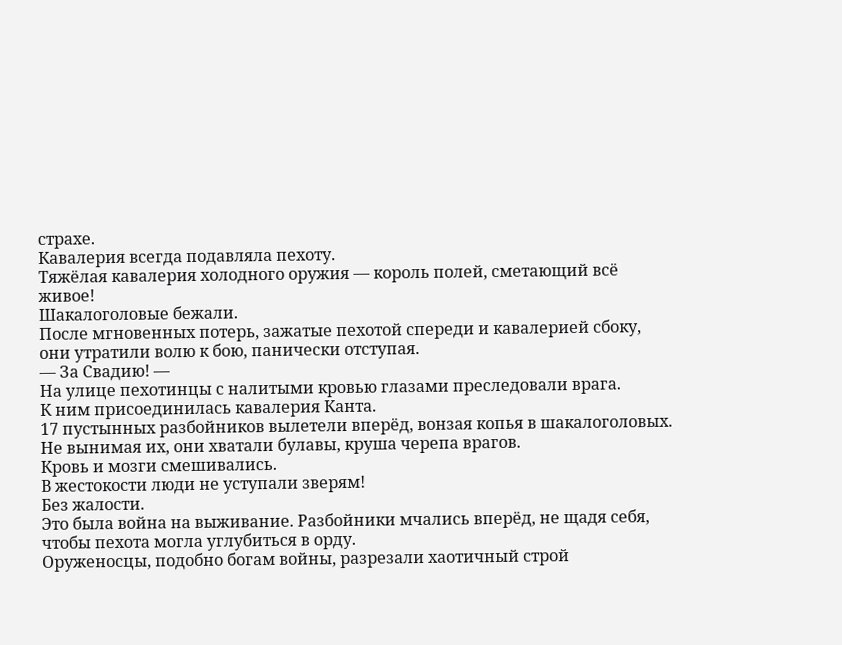страхе.
Кавалерия всегда подавляла пехоту.
Тяжёлая кавалерия холодного оружия — король полей, сметающий всё живое!
Шакалоголовые бежали.
После мгновенных потерь, зажатые пехотой спереди и кавалерией сбоку, они утратили волю к бою, панически отступая.
— За Свадию! —
На улице пехотинцы с налитыми кровью глазами преследовали врага.
К ним присоединилась кавалерия Канта.
17 пустынных разбойников вылетели вперёд, вонзая копья в шакалоголовых. Не вынимая их, они хватали булавы, круша черепа врагов.
Кровь и мозги смешивались.
В жестокости люди не уступали зверям!
Без жалости.
Это была война на выживание. Разбойники мчались вперёд, не щадя себя, чтобы пехота могла углубиться в орду.
Оруженосцы, подобно богам войны, разрезали хаотичный строй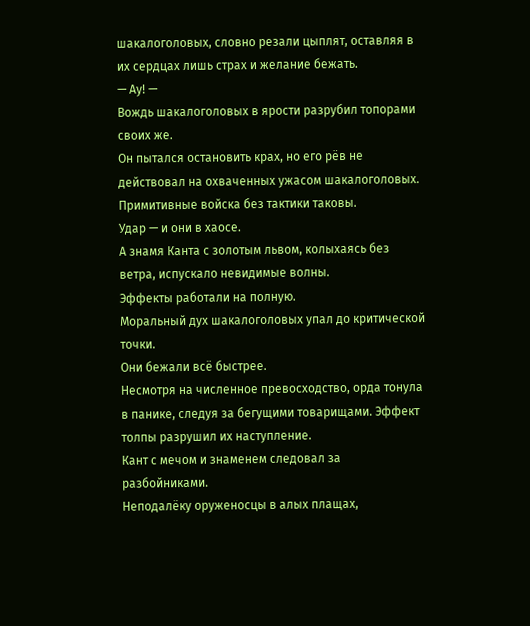шакалоголовых, словно резали цыплят, оставляя в их сердцах лишь страх и желание бежать.
— Ау! —
Вождь шакалоголовых в ярости разрубил топорами своих же.
Он пытался остановить крах, но его рёв не действовал на охваченных ужасом шакалоголовых.
Примитивные войска без тактики таковы.
Удар — и они в хаосе.
А знамя Канта с золотым львом, колыхаясь без ветра, испускало невидимые волны.
Эффекты работали на полную.
Моральный дух шакалоголовых упал до критической точки.
Они бежали всё быстрее.
Несмотря на численное превосходство, орда тонула в панике, следуя за бегущими товарищами. Эффект толпы разрушил их наступление.
Кант с мечом и знаменем следовал за разбойниками.
Неподалёку оруженосцы в алых плащах,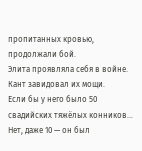пропитанных кровью, продолжали бой.
Элита проявляла себя в войне.
Кант завидовал их мощи.
Если бы у него было 50 свадийских тяжёлых конников…
Нет, даже 10 — он был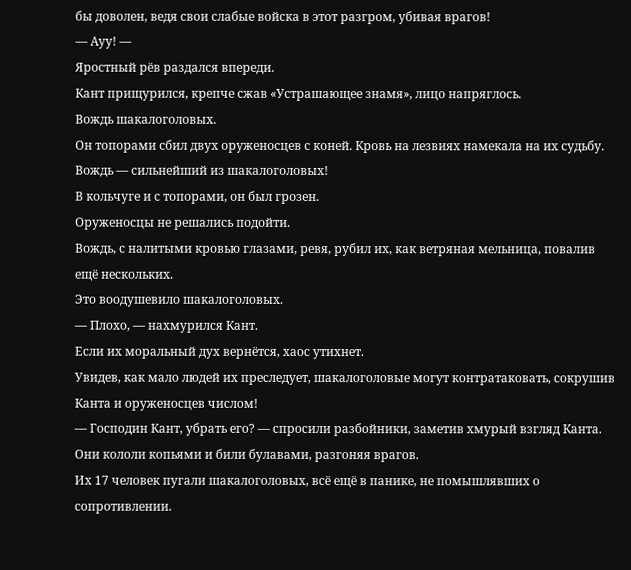бы доволен, ведя свои слабые войска в этот разгром, убивая врагов!
— Ауу! —
Яростный рёв раздался впереди.
Кант прищурился, крепче сжав «Устрашающее знамя», лицо напряглось.
Вождь шакалоголовых.
Он топорами сбил двух оруженосцев с коней. Кровь на лезвиях намекала на их судьбу.
Вождь — сильнейший из шакалоголовых!
В кольчуге и с топорами, он был грозен.
Оруженосцы не решались подойти.
Вождь, с налитыми кровью глазами, ревя, рубил их, как ветряная мельница, повалив ещё нескольких.
Это воодушевило шакалоголовых.
— Плохо, — нахмурился Кант.
Если их моральный дух вернётся, хаос утихнет.
Увидев, как мало людей их преследует, шакалоголовые могут контратаковать, сокрушив Канта и оруженосцев числом!
— Господин Кант, убрать его? — спросили разбойники, заметив хмурый взгляд Канта.
Они кололи копьями и били булавами, разгоняя врагов.
Их 17 человек пугали шакалоголовых, всё ещё в панике, не помышлявших о сопротивлении.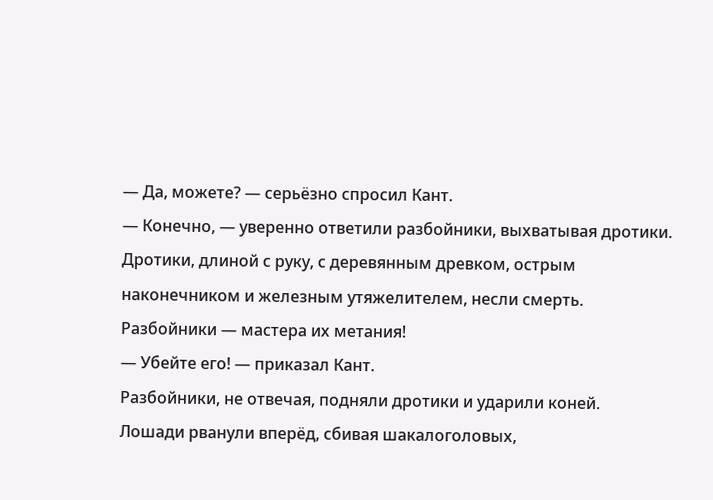— Да, можете? — серьёзно спросил Кант.
— Конечно, — уверенно ответили разбойники, выхватывая дротики.
Дротики, длиной с руку, с деревянным древком, острым наконечником и железным утяжелителем, несли смерть.
Разбойники — мастера их метания!
— Убейте его! — приказал Кант.
Разбойники, не отвечая, подняли дротики и ударили коней.
Лошади рванули вперёд, сбивая шакалоголовых,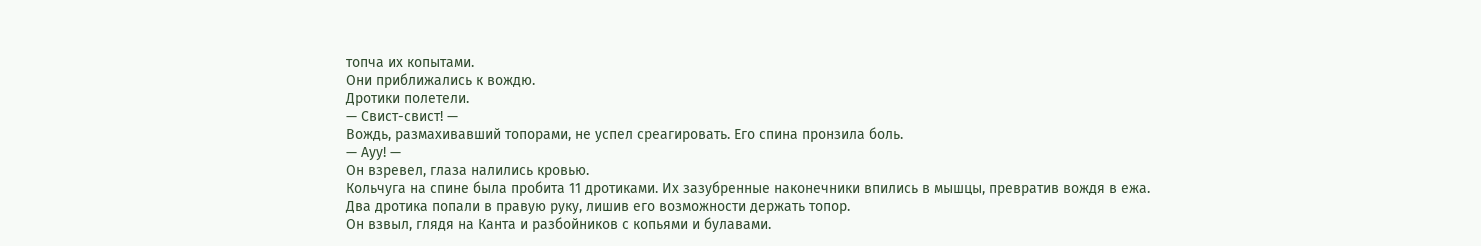топча их копытами.
Они приближались к вождю.
Дротики полетели.
— Свист-свист! —
Вождь, размахивавший топорами, не успел среагировать. Его спина пронзила боль.
— Ауу! —
Он взревел, глаза налились кровью.
Кольчуга на спине была пробита 11 дротиками. Их зазубренные наконечники впились в мышцы, превратив вождя в ежа.
Два дротика попали в правую руку, лишив его возможности держать топор.
Он взвыл, глядя на Канта и разбойников с копьями и булавами.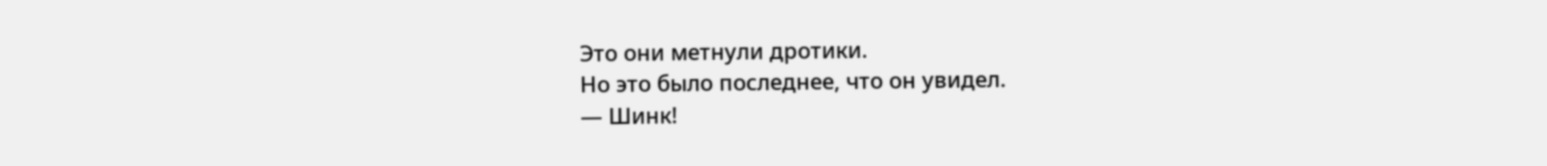Это они метнули дротики.
Но это было последнее, что он увидел.
— Шинк!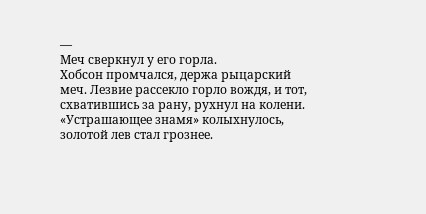—
Меч сверкнул у его горла.
Хобсон промчался, держа рыцарский меч. Лезвие рассекло горло вождя, и тот, схватившись за рану, рухнул на колени.
«Устрашающее знамя» колыхнулось, золотой лев стал грознее.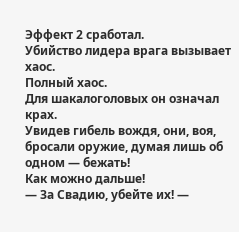Эффект 2 сработал.
Убийство лидера врага вызывает хаос.
Полный хаос.
Для шакалоголовых он означал крах.
Увидев гибель вождя, они, воя, бросали оружие, думая лишь об одном — бежать!
Как можно дальше!
— За Свадию, убейте их! —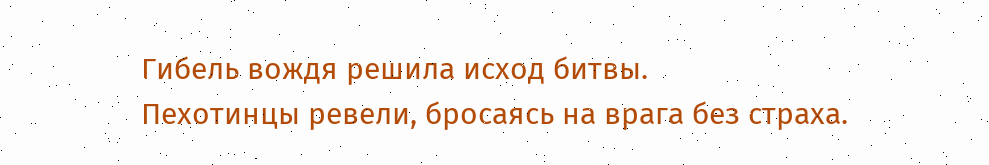Гибель вождя решила исход битвы.
Пехотинцы ревели, бросаясь на врага без страха.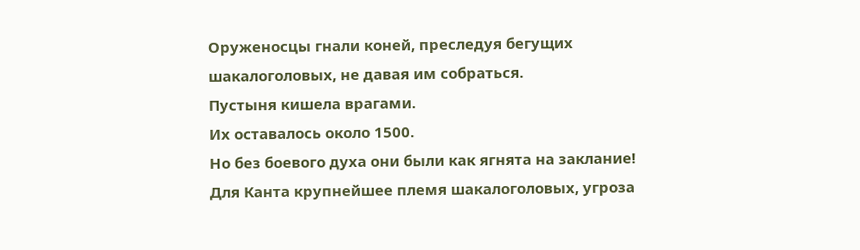Оруженосцы гнали коней, преследуя бегущих шакалоголовых, не давая им собраться.
Пустыня кишела врагами.
Их оставалось около 1500.
Но без боевого духа они были как ягнята на заклание!
Для Канта крупнейшее племя шакалоголовых, угроза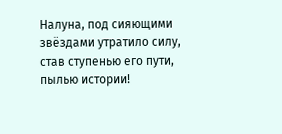Налуна, под сияющими звёздами утратило силу, став ступенью его пути, пылью истории!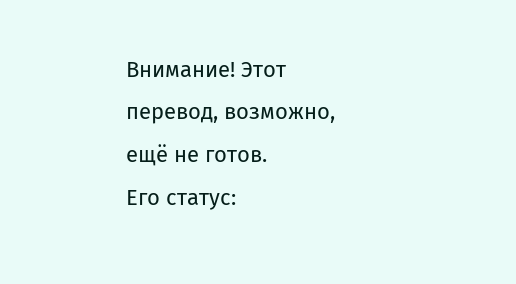Внимание! Этот перевод, возможно, ещё не готов.
Его статус: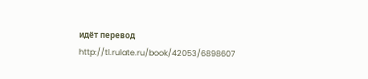идёт перевод
http://tl.rulate.ru/book/42053/6898607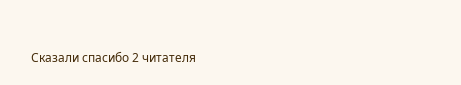Сказали спасибо 2 читателя